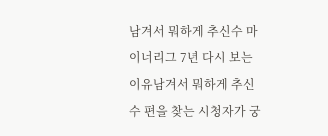남겨서 뭐하게 추신수 마이너리그 7년 다시 보는 이유남겨서 뭐하게 추신수 편을 찾는 시청자가 궁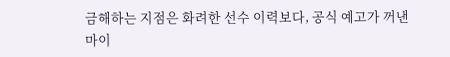금해하는 지점은 화려한 선수 이력보다, 공식 예고가 꺼낸 마이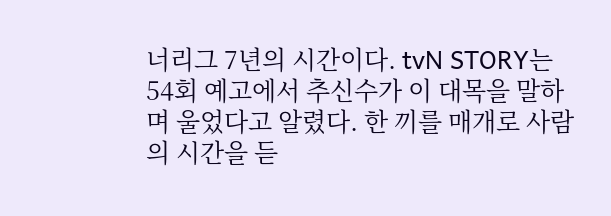너리그 7년의 시간이다. tvN STORY는 54회 예고에서 추신수가 이 대목을 말하며 울었다고 알렸다. 한 끼를 매개로 사람의 시간을 듣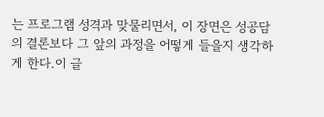는 프로그램 성격과 맞물리면서, 이 장면은 성공담의 결론보다 그 앞의 과정을 어떻게 들을지 생각하게 한다.이 글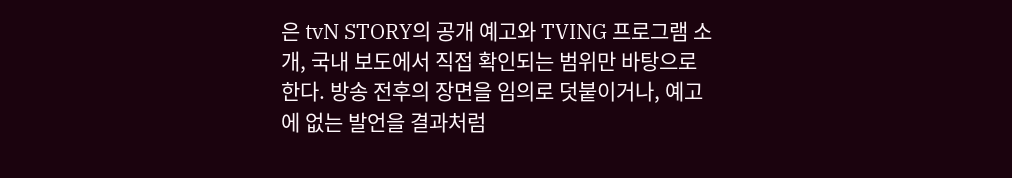은 tvN STORY의 공개 예고와 TVING 프로그램 소개, 국내 보도에서 직접 확인되는 범위만 바탕으로 한다. 방송 전후의 장면을 임의로 덧붙이거나, 예고에 없는 발언을 결과처럼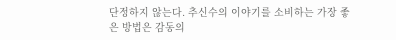단정하지 않는다. 추신수의 이야기를 소비하는 가장 좋은 방법은 감동의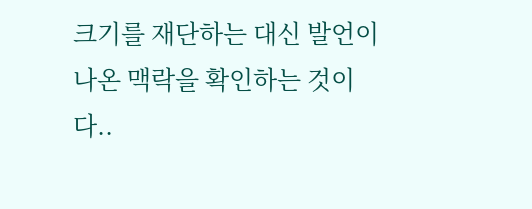크기를 재단하는 대신 발언이 나온 맥락을 확인하는 것이다..